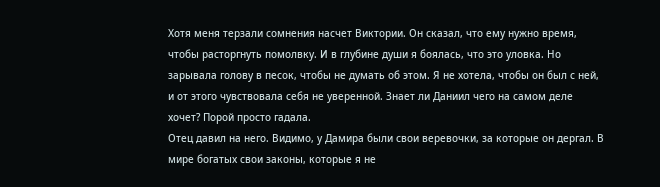Хотя меня терзали сомнения насчет Виктории. Он сказал, что ему нужно время, чтобы расторгнуть помолвку. И в глубине души я боялась, что это уловка. Но зарывала голову в песок, чтобы не думать об этом. Я не хотела, чтобы он был с ней, и от этого чувствовала себя не уверенной. Знает ли Даниил чего на самом деле хочет? Порой просто гадала.
Отец давил на него. Видимо, у Дамира были свои веревочки, за которые он дергал. В мире богатых свои законы, которые я не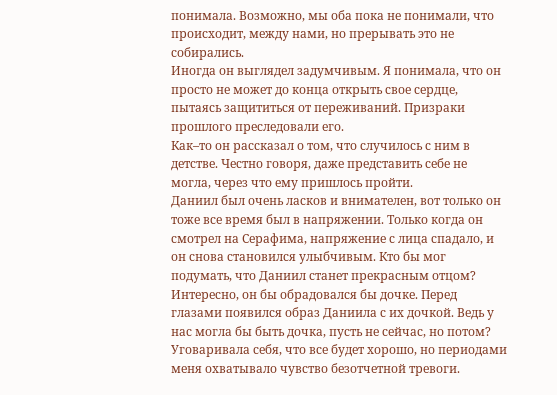понимала. Возможно, мы оба пока не понимали, что происходит, между нами, но прерывать это не собирались.
Иногда он выглядел задумчивым. Я понимала, что он просто не может до конца открыть свое сердце, пытаясь защититься от переживаний. Призраки прошлого преследовали его.
Как–то он рассказал о том, что случилось с ним в детстве. Честно говоря, даже представить себе не могла, через что ему пришлось пройти.
Даниил был очень ласков и внимателен, вот только он тоже все время был в напряжении. Только когда он смотрел на Серафима, напряжение с лица спадало, и он снова становился улыбчивым. Кто бы мог подумать, что Даниил станет прекрасным отцом? Интересно, он бы обрадовался бы дочке. Перед глазами появился образ Даниила с их дочкой. Ведь у нас могла бы быть дочка, пусть не сейчас, но потом? Уговаривала себя, что все будет хорошо, но периодами меня охватывало чувство безотчетной тревоги.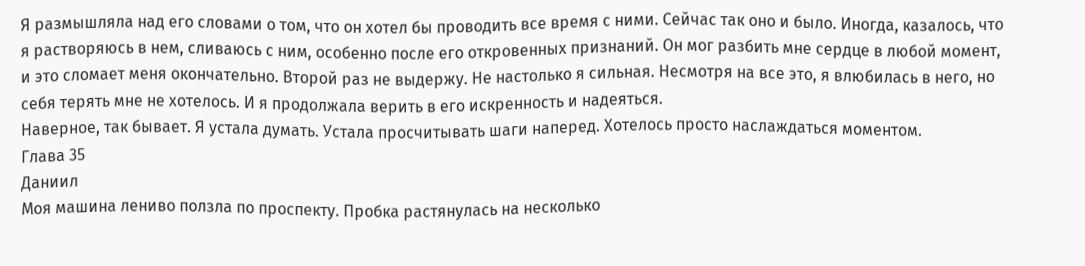Я размышляла над его словами о том, что он хотел бы проводить все время с ними. Сейчас так оно и было. Иногда, казалось, что я растворяюсь в нем, сливаюсь с ним, особенно после его откровенных признаний. Он мог разбить мне сердце в любой момент, и это сломает меня окончательно. Второй раз не выдержу. Не настолько я сильная. Несмотря на все это, я влюбилась в него, но себя терять мне не хотелось. И я продолжала верить в его искренность и надеяться.
Наверное, так бывает. Я устала думать. Устала просчитывать шаги наперед. Хотелось просто наслаждаться моментом.
Глава 35
Даниил
Моя машина лениво ползла по проспекту. Пробка растянулась на несколько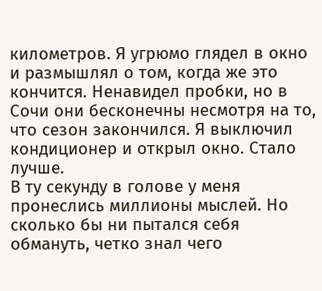километров. Я угрюмо глядел в окно и размышлял о том, когда же это кончится. Ненавидел пробки, но в Сочи они бесконечны несмотря на то, что сезон закончился. Я выключил кондиционер и открыл окно. Стало лучше.
В ту секунду в голове у меня пронеслись миллионы мыслей. Но сколько бы ни пытался себя обмануть, четко знал чего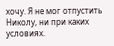хочу. Я не мог отпустить Николу, ни при каких условиях.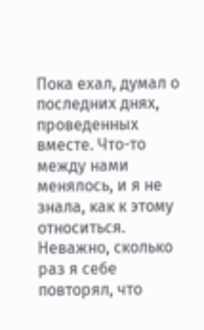Пока ехал, думал о последних днях, проведенных вместе. Что-то между нами менялось, и я не знала, как к этому относиться. Неважно, сколько раз я себе повторял, что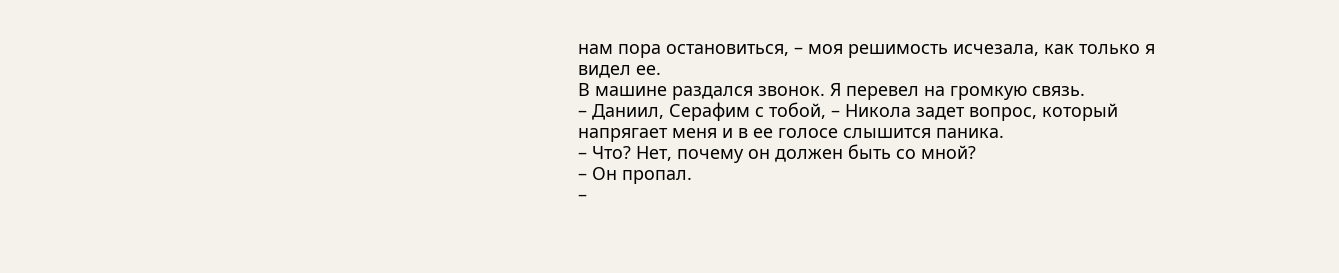нам пора остановиться, – моя решимость исчезала, как только я видел ее.
В машине раздался звонок. Я перевел на громкую связь.
– Даниил, Серафим с тобой, – Никола задет вопрос, который напрягает меня и в ее голосе слышится паника.
– Что? Нет, почему он должен быть со мной?
– Он пропал.
–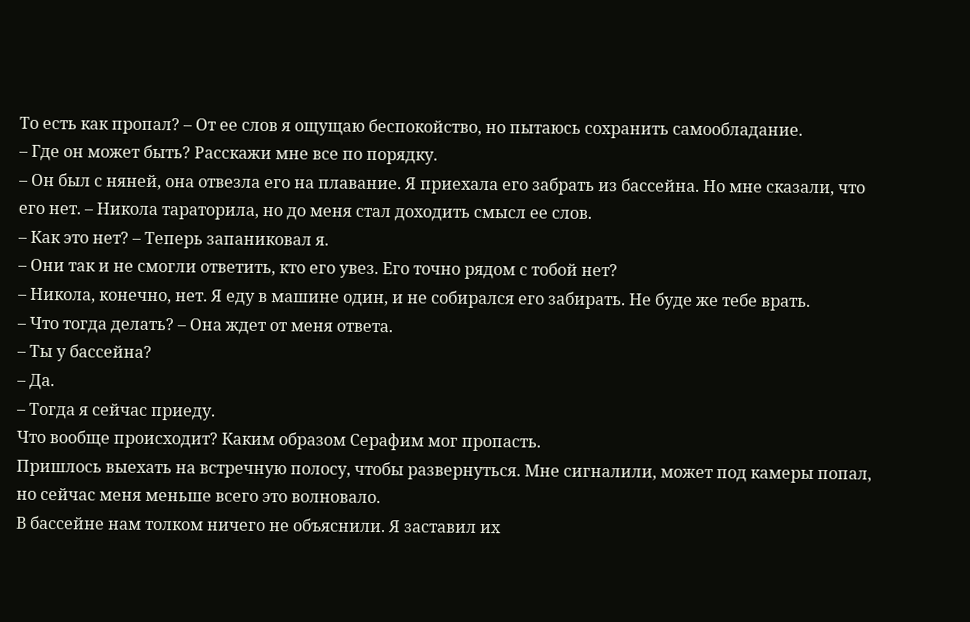То есть как пропал? – От ее слов я ощущаю беспокойство, но пытаюсь сохранить самообладание.
– Где он может быть? Расскажи мне все по порядку.
– Он был с няней, она отвезла его на плавание. Я приехала его забрать из бассейна. Но мне сказали, что его нет. – Никола тараторила, но до меня стал доходить смысл ее слов.
– Как это нет? – Теперь запаниковал я.
– Они так и не смогли ответить, кто его увез. Его точно рядом с тобой нет?
– Никола, конечно, нет. Я еду в машине один, и не собирался его забирать. Не буде же тебе врать.
– Что тогда делать? – Она ждет от меня ответа.
– Ты у бассейна?
– Да.
– Тогда я сейчас приеду.
Что вообще происходит? Каким образом Серафим мог пропасть.
Пришлось выехать на встречную полосу, чтобы развернуться. Мне сигналили, может под камеры попал, но сейчас меня меньше всего это волновало.
В бассейне нам толком ничего не объяснили. Я заставил их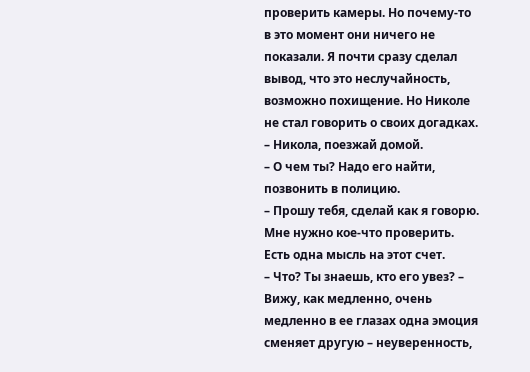проверить камеры. Но почему-то в это момент они ничего не показали. Я почти сразу сделал вывод, что это неслучайность, возможно похищение. Но Николе не стал говорить о своих догадках.
– Никола, поезжай домой.
– О чем ты? Надо его найти, позвонить в полицию.
– Прошу тебя, сделай как я говорю. Мне нужно кое-что проверить. Есть одна мысль на этот счет.
– Что? Ты знаешь, кто его увез? – Вижу, как медленно, очень медленно в ее глазах одна эмоция сменяет другую – неуверенность,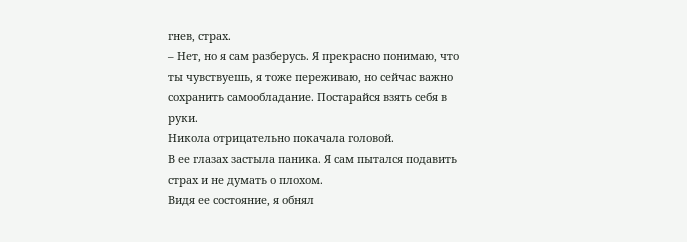гнев, страх.
– Нет, но я сам разберусь. Я прекрасно понимаю, что ты чувствуешь, я тоже переживаю, но сейчас важно сохранить самообладание. Постарайся взять себя в руки.
Никола отрицательно покачала головой.
В ее глазах застыла паника. Я сам пытался подавить страх и не думать о плохом.
Видя ее состояние, я обнял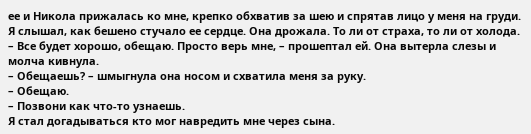ее и Никола прижалась ко мне, крепко обхватив за шею и спрятав лицо у меня на груди. Я слышал, как бешено стучало ее сердце. Она дрожала. То ли от страха, то ли от холода.
– Все будет хорошо, обещаю. Просто верь мне, – прошептал ей. Она вытерла слезы и молча кивнула.
– Обещаешь? – шмыгнула она носом и схватила меня за руку.
– Обещаю.
– Позвони как что-то узнаешь.
Я стал догадываться кто мог навредить мне через сына.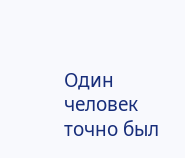Один человек точно был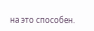на это способен.